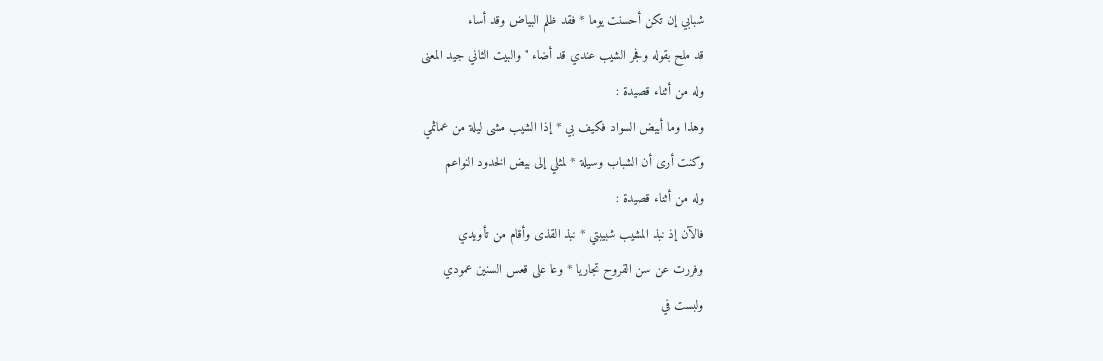شبابي إن تكن أحسنت يوما * فقد ظلم البياض وقد أساء
قد ملح بقوله وفجر الشيب عندي قد أضاء " والبيت الثاني جيد المعنى
وله من أثناء قصيدة :
وهذا وما أبيض السواد فكيف بي * إذا الشيب مشى ليلة من عماثمي
وكنت أرى أن الشباب وسيلة * لمثلي إلى بيض الخدود النواعم
وله من أثناء قصيدة :
فالآن إذ نبذ المشيب شبيبتي * نبذ القذى وأقام من تأويدي
وفررت عن سن القروح تجاريا * وعا على قعس السنين عمودي
ولبست في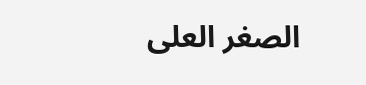الصغر العلى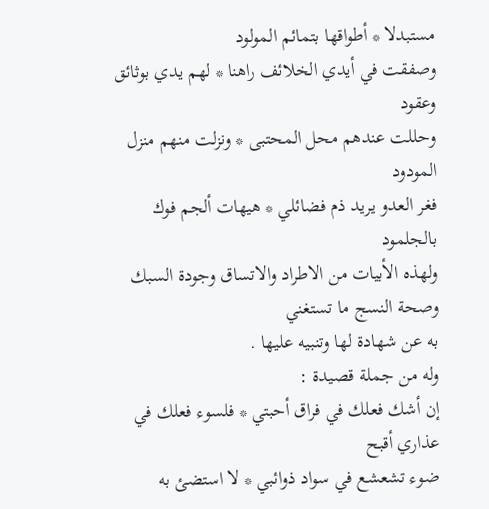مستبدلا * أطواقها بتمائم المولود
وصفقت في أيدي الخلائف راهنا * لهم يدي بوثائق وعقود
وحللت عندهم محل المحتبى * ونزلت منهم منزل المودود
فغر العدو يريد ذم فضائلي * هيهات ألجم فوك بالجلمود
ولهذه الأبيات من الاطراد والاتساق وجودة السبك وصحة النسج ما تستغني
به عن شهادة لها وتنبيه عليها .
وله من جملة قصيدة :
إن أشك فعلك في فراق أحبتي * فلسوء فعلك في عذاري أقبح
ضوء تشعشع في سواد ذوائبي * لا استضئ به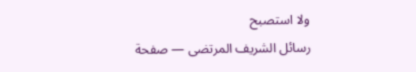ولا استصبح
رسائل الشريف المرتضى — صفحة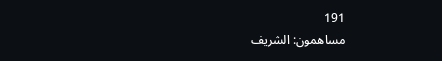191
مساهمون: الشريف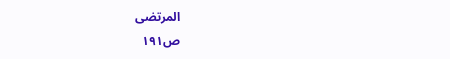المرتضى
ص١٩١